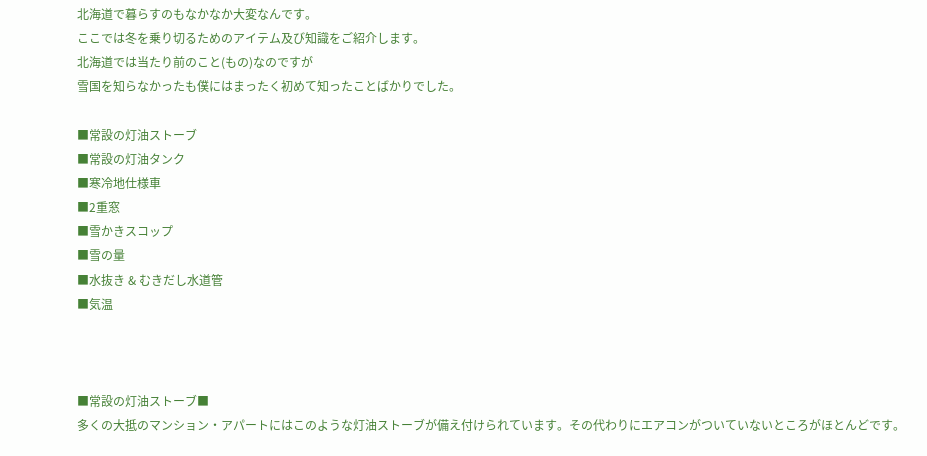北海道で暮らすのもなかなか大変なんです。
ここでは冬を乗り切るためのアイテム及び知識をご紹介します。
北海道では当たり前のこと(もの)なのですが
雪国を知らなかったも僕にはまったく初めて知ったことばかりでした。

■常設の灯油ストーブ
■常設の灯油タンク
■寒冷地仕様車
■2重窓
■雪かきスコップ
■雪の量
■水抜き & むきだし水道管
■気温



■常設の灯油ストーブ■
多くの大抵のマンション・アパートにはこのような灯油ストーブが備え付けられています。その代わりにエアコンがついていないところがほとんどです。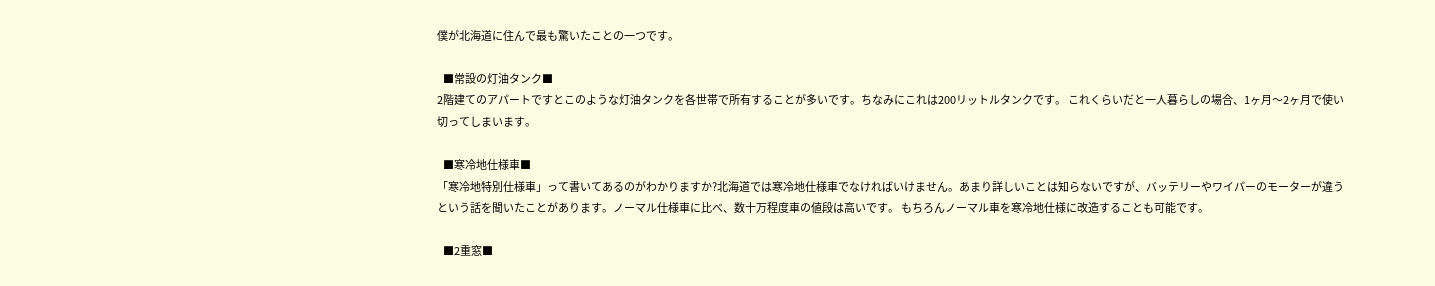僕が北海道に住んで最も驚いたことの一つです。

   ■常設の灯油タンク■
2階建てのアパートですとこのような灯油タンクを各世帯で所有することが多いです。ちなみにこれは200リットルタンクです。 これくらいだと一人暮らしの場合、1ヶ月〜2ヶ月で使い切ってしまいます。

   ■寒冷地仕様車■
「寒冷地特別仕様車」って書いてあるのがわかりますか?北海道では寒冷地仕様車でなければいけません。あまり詳しいことは知らないですが、バッテリーやワイパーのモーターが違うという話を聞いたことがあります。ノーマル仕様車に比べ、数十万程度車の値段は高いです。 もちろんノーマル車を寒冷地仕様に改造することも可能です。

   ■2重窓■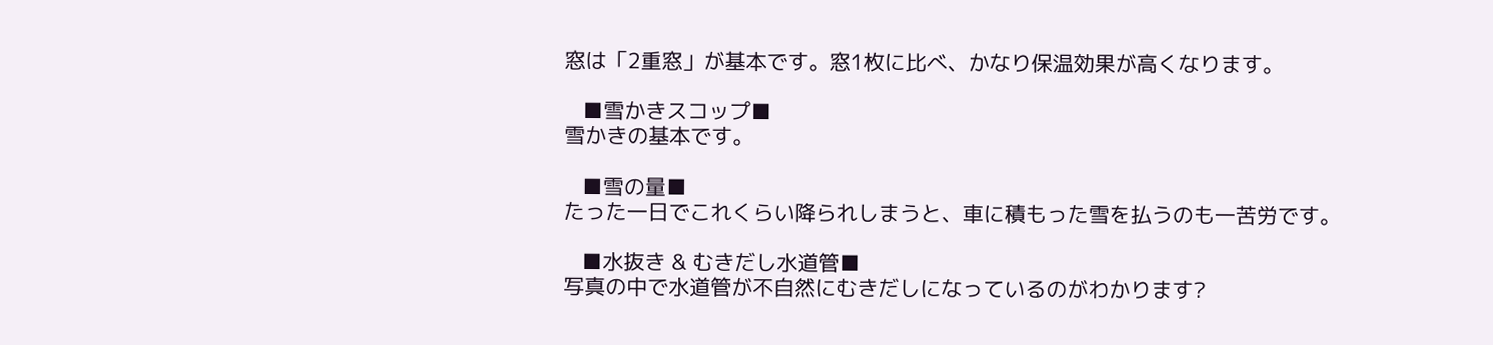窓は「2重窓」が基本です。窓1枚に比べ、かなり保温効果が高くなります。

   ■雪かきスコップ■
雪かきの基本です。

   ■雪の量■
たった一日でこれくらい降られしまうと、車に積もった雪を払うのも一苦労です。

   ■水抜き & むきだし水道管■
写真の中で水道管が不自然にむきだしになっているのがわかります?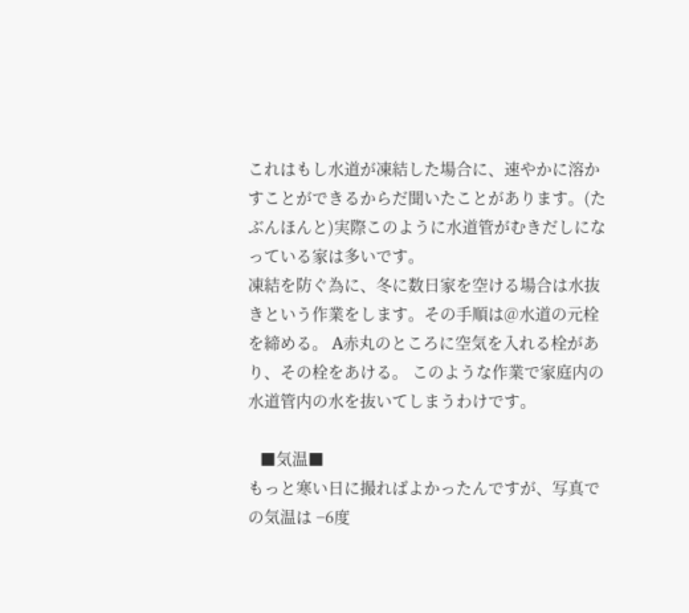これはもし水道が凍結した場合に、速やかに溶かすことができるからだ聞いたことがあります。(たぶんほんと)実際このように水道管がむきだしになっている家は多いです。
凍結を防ぐ為に、冬に数日家を空ける場合は水抜きという作業をします。その手順は@水道の元栓を締める。 A赤丸のところに空気を入れる栓があり、その栓をあける。 このような作業で家庭内の水道管内の水を抜いてしまうわけです。

   ■気温■
もっと寒い日に撮ればよかったんですが、写真での気温は −6度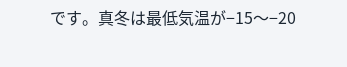です。真冬は最低気温が−15〜−20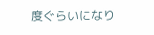度ぐらいになり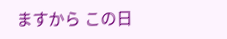ますから この日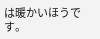は暖かいほうです。